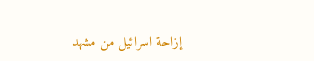إزاحة اسرائيل من مشهد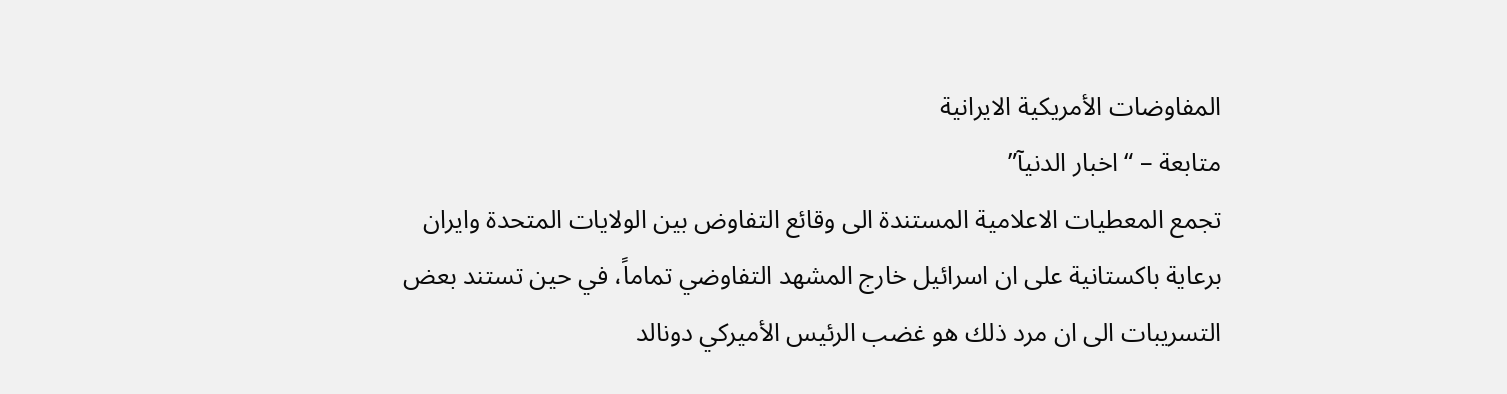المفاوضات الأمريكية الايرانية
متابعة – “اخبار الدنيآ”
تجمع المعطيات الاعلامية المستندة الى وقائع التفاوض بين الولايات المتحدة وايران برعاية باكستانية على ان اسرائيل خارج المشهد التفاوضي تماماً، في حين تستند بعض التسريبات الى ان مرد ذلك هو غضب الرئيس الأميركي دونالد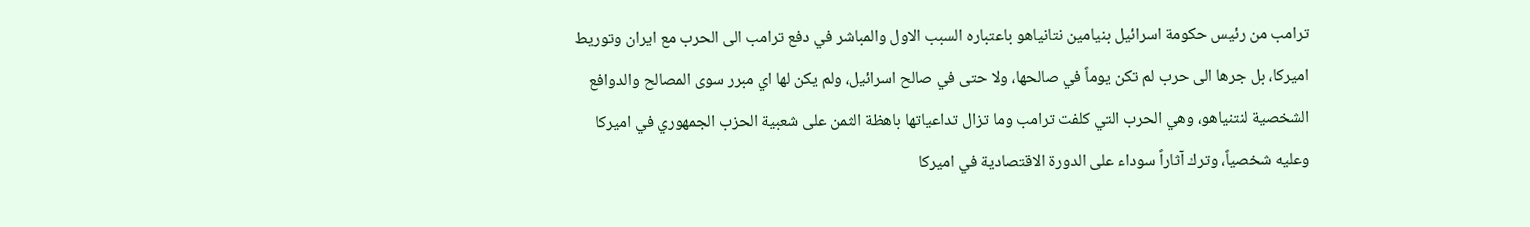ترامب من رئيس حكومة اسرائيل بنيامين نتانياهو باعتباره السبب الاول والمباشر في دفع ترامب الى الحرب مع ايران وتوريط اميركا، بل جرها الى حرب لم تكن يوماً في صالحها، ولا حتى في صالح اسرائيل، ولم يكن لها اي مبرر سوى المصالح والدوافع الشخصية لنتنياهو، وهي الحرب التي كلفت ترامب وما تزال تداعياتها باهظة الثمن على شعبية الحزب الجمهوري في اميركا وعليه شخصياً، وترك آثاراً سوداء على الدورة الاقتصادية في اميركا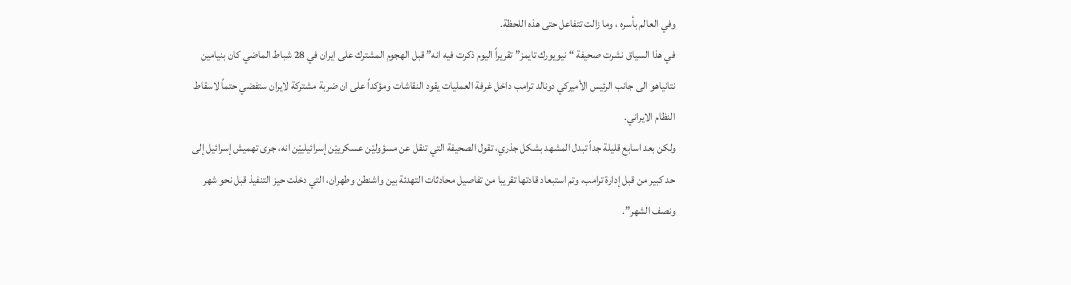وفي العالم بأسره ، وما زالت تتفاعل حتى هذه اللحظة.
في هذا السياق نشرت صحيفة “نيويورك تايمز” تقريراً اليوم ذكرت فيه انه” قبل الهجوم المشترك على ايران في 28 شباط الماضي كان بنيامين نتانياهو الى جانب الرئيس الأميركي دونالد ترامب داخل غرفة العمليات يقود النقاشات ومؤكداً على ان ضربة مشتركة لايران ستفضي حتماً لاسقاط النظام الايراني.
ولكن بعد اسابع قليلة جداً تبدل المشهد بشكل جذري، تقول الصحيفة التي تنقل عن مسؤوليْن عسكرييْن إسرائيلييْن انه، جرى تهميش إسرائيل إلى حد كبير من قبل إدارة ترامب، وتم استبعاد قادتها تقريبا من تفاصيل محادثات التهدئة بين واشنطن وطهران، التي دخلت حيز التنفيذ قبل نحو شهر ونصف الشهر”.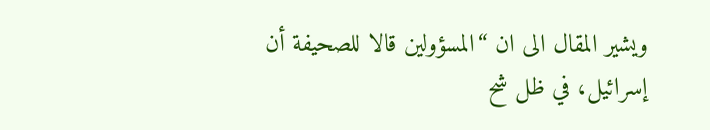ويشير المقال الى ان “المسؤولين قالا للصحيفة أن إسرائيل، في ظل شح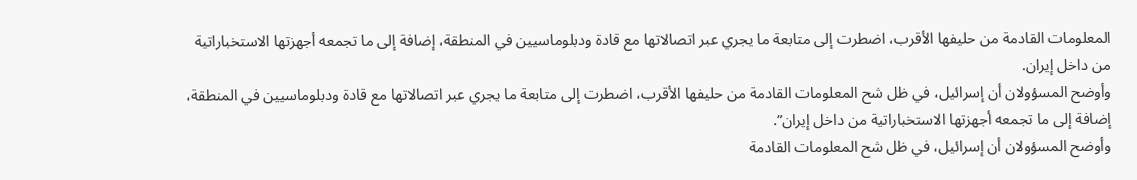المعلومات القادمة من حليفها الأقرب، اضطرت إلى متابعة ما يجري عبر اتصالاتها مع قادة ودبلوماسيين في المنطقة، إضافة إلى ما تجمعه أجهزتها الاستخباراتية من داخل إيران.
وأوضح المسؤولان أن إسرائيل، في ظل شح المعلومات القادمة من حليفها الأقرب، اضطرت إلى متابعة ما يجري عبر اتصالاتها مع قادة ودبلوماسيين في المنطقة، إضافة إلى ما تجمعه أجهزتها الاستخباراتية من داخل إيران”.
وأوضح المسؤولان أن إسرائيل، في ظل شح المعلومات القادمة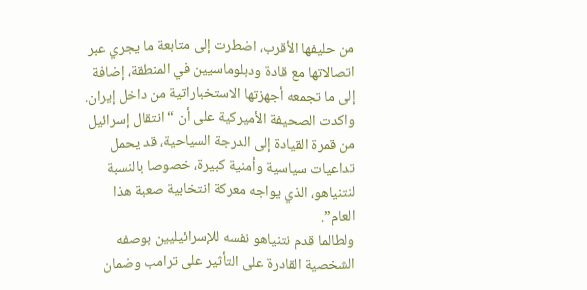من حليفها الأقرب، اضطرت إلى متابعة ما يجري عبر اتصالاتها مع قادة ودبلوماسيين في المنطقة، إضافة إلى ما تجمعه أجهزتها الاستخباراتية من داخل إيران.
واكدت الصحيفة الأميركية على أن “انتقال إسرائيل من قمرة القيادة إلى الدرجة السياحية، قد يحمل تداعيات سياسية وأمنية كبيرة، خصوصا بالنسبة لنتنياهو، الذي يواجه معركة انتخابية صعبة هذا العام”.
ولطالما قدم نتنياهو نفسه للإسرائيليين بوصفه الشخصية القادرة على التأثير على ترامب وضمان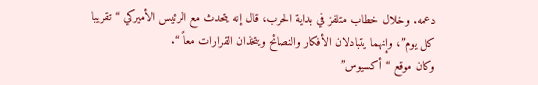دعمه. وخلال خطاب متلفز في بداية الحرب، قال إنه يتحدث مع الرئيس الأميركي “تقريبا كل يوم”، وإنهما يتبادلان الأفكار والنصائح ويتخذان القرارات معاً “.
وكان موقع “أكسيوس”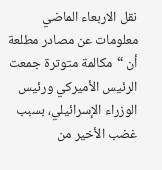نقل الاربعاء الماضي معلومات عن مصادر مطلعة أن “مكالمة متوترة جمعت الرئيس الأميركي ورئيس الوزراء الإسرائيلي، بسبب غضب الأخير من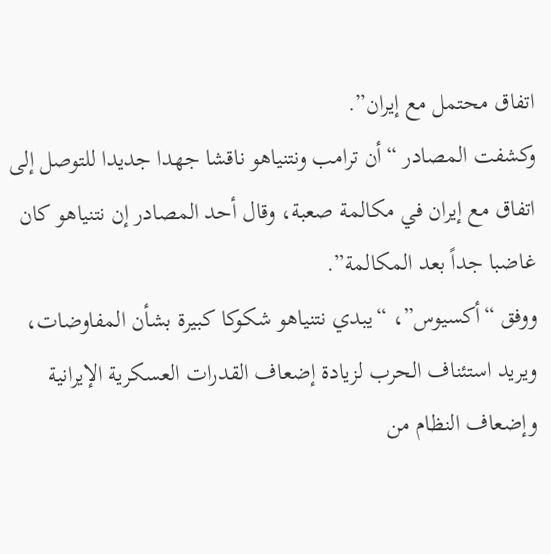اتفاق محتمل مع إيران”.
وكشفت المصادر “أن ترامب ونتنياهو ناقشا جهدا جديدا للتوصل إلى اتفاق مع إيران في مكالمة صعبة، وقال أحد المصادر إن نتنياهو كان غاضبا جداً بعد المكالمة”.
ووفق “أكسيوس”، “يبدي نتنياهو شكوكا كبيرة بشأن المفاوضات، ويريد استئناف الحرب لزيادة إضعاف القدرات العسكرية الإيرانية وإضعاف النظام من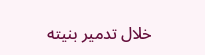خلال تدمير بنيته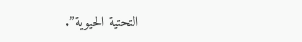التحتية الحيوية”.